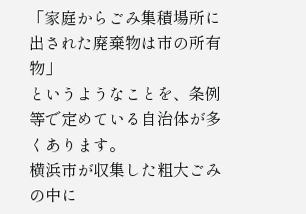「家庭からごみ集積場所に出された廃棄物は市の所有物」
というようなことを、条例等で定めている自治体が多くあります。
横浜市が収集した粗大ごみの中に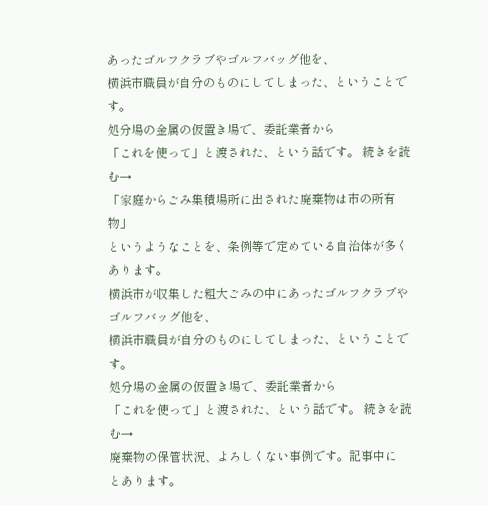あったゴルフクラブやゴルフバッグ他を、
横浜市職員が自分のものにしてしまった、ということです。
処分場の金属の仮置き場で、委託業者から
「これを使って」と渡された、という話です。 続きを読む→
「家庭からごみ集積場所に出された廃棄物は市の所有物」
というようなことを、条例等で定めている自治体が多くあります。
横浜市が収集した粗大ごみの中にあったゴルフクラブやゴルフバッグ他を、
横浜市職員が自分のものにしてしまった、ということです。
処分場の金属の仮置き場で、委託業者から
「これを使って」と渡された、という話です。 続きを読む→
廃棄物の保管状況、よろしくない事例です。記事中に
とあります。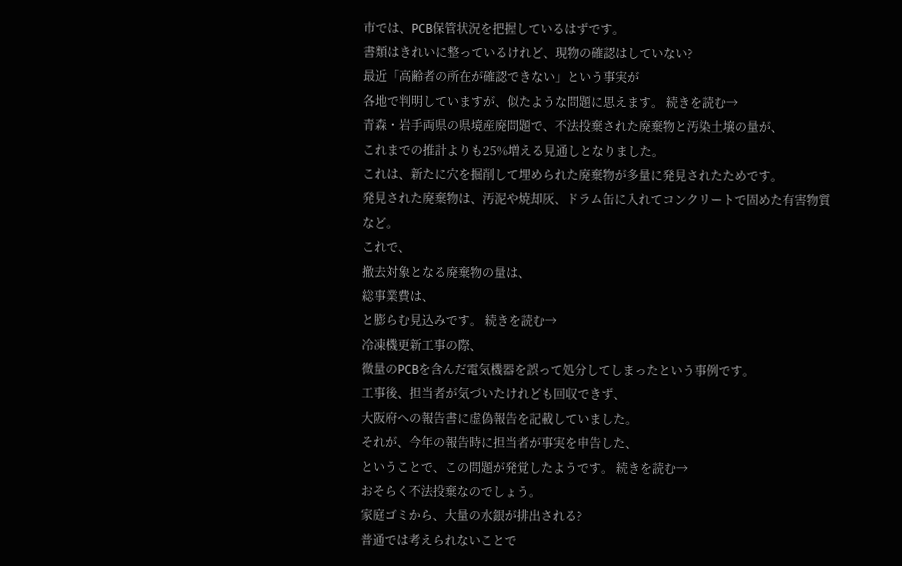市では、PCB保管状況を把握しているはずです。
書類はきれいに整っているけれど、現物の確認はしていない?
最近「高齢者の所在が確認できない」という事実が
各地で判明していますが、似たような問題に思えます。 続きを読む→
青森・岩手両県の県境産廃問題で、不法投棄された廃棄物と汚染土壌の量が、
これまでの推計よりも25%増える見通しとなりました。
これは、新たに穴を掘削して埋められた廃棄物が多量に発見されたためです。
発見された廃棄物は、汚泥や焼却灰、ドラム缶に入れてコンクリートで固めた有害物質など。
これで、
撤去対象となる廃棄物の量は、
総事業費は、
と膨らむ見込みです。 続きを読む→
冷凍機更新工事の際、
微量のPCBを含んだ電気機器を誤って処分してしまったという事例です。
工事後、担当者が気づいたけれども回収できず、
大阪府への報告書に虚偽報告を記載していました。
それが、今年の報告時に担当者が事実を申告した、
ということで、この問題が発覚したようです。 続きを読む→
おそらく不法投棄なのでしょう。
家庭ゴミから、大量の水銀が排出される?
普通では考えられないことで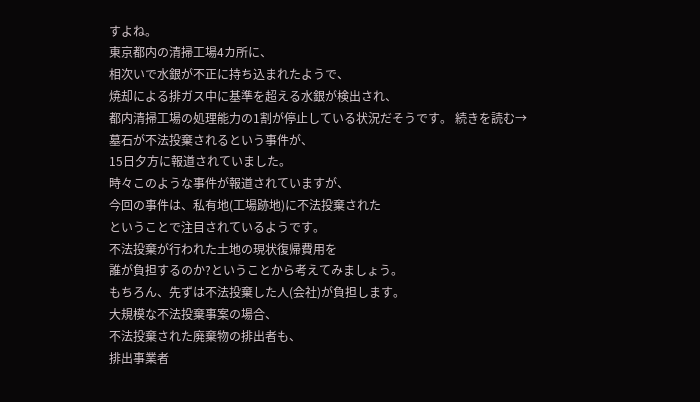すよね。
東京都内の清掃工場4カ所に、
相次いで水銀が不正に持ち込まれたようで、
焼却による排ガス中に基準を超える水銀が検出され、
都内清掃工場の処理能力の1割が停止している状況だそうです。 続きを読む→
墓石が不法投棄されるという事件が、
15日夕方に報道されていました。
時々このような事件が報道されていますが、
今回の事件は、私有地(工場跡地)に不法投棄された
ということで注目されているようです。
不法投棄が行われた土地の現状復帰費用を
誰が負担するのか?ということから考えてみましょう。
もちろん、先ずは不法投棄した人(会社)が負担します。
大規模な不法投棄事案の場合、
不法投棄された廃棄物の排出者も、
排出事業者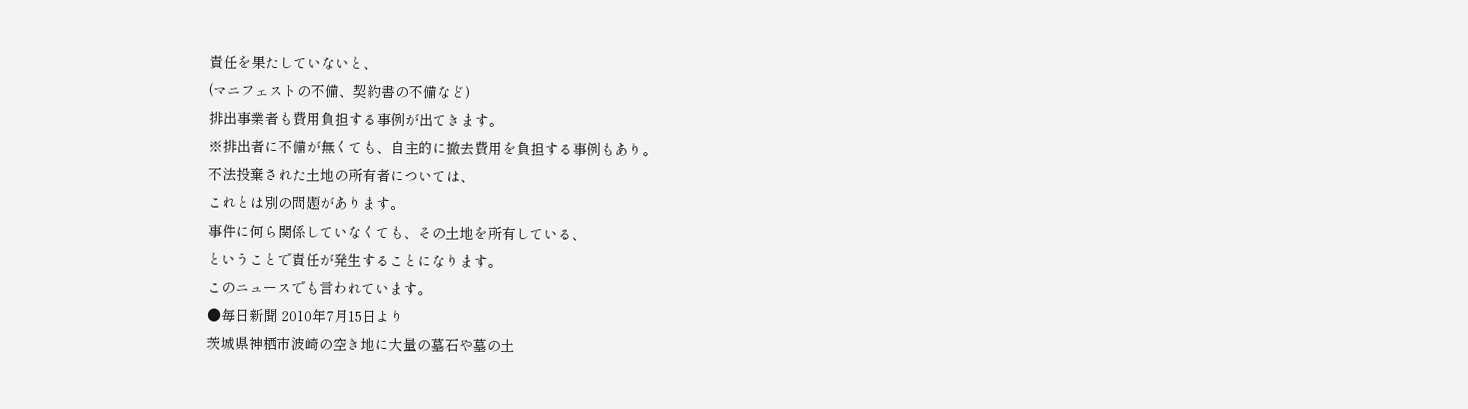責任を果たしていないと、
(マニフェストの不備、契約書の不備など)
排出事業者も費用負担する事例が出てきます。
※排出者に不備が無くても、自主的に撤去費用を負担する事例もあり。
不法投棄された土地の所有者については、
これとは別の問題があります。
事件に何ら関係していなくても、その土地を所有している、
ということで責任が発生することになります。
このニュースでも言われています。
●毎日新聞 2010年7月15日より
茨城県神栖市波崎の空き地に大量の墓石や墓の土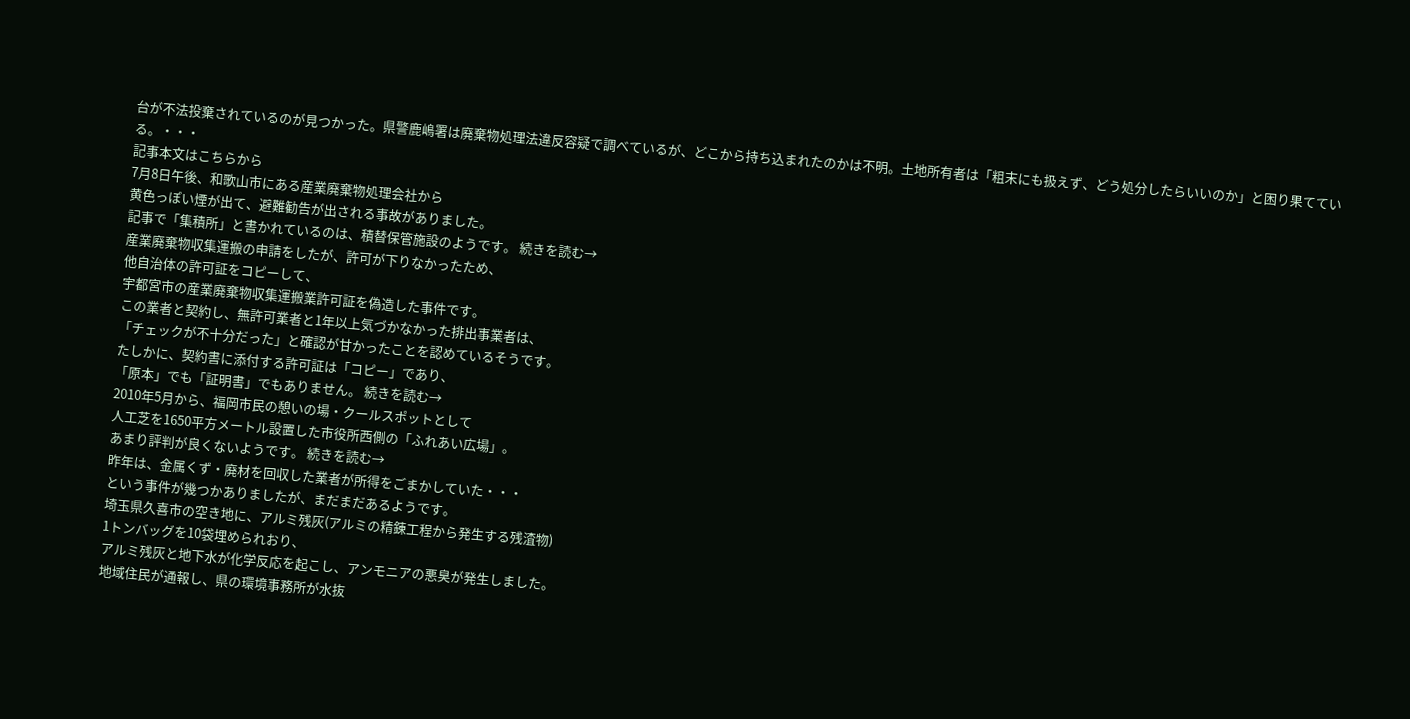台が不法投棄されているのが見つかった。県警鹿嶋署は廃棄物処理法違反容疑で調べているが、どこから持ち込まれたのかは不明。土地所有者は「粗末にも扱えず、どう処分したらいいのか」と困り果てている。・・・
記事本文はこちらから
7月8日午後、和歌山市にある産業廃棄物処理会社から
黄色っぽい煙が出て、避難勧告が出される事故がありました。
記事で「集積所」と書かれているのは、積替保管施設のようです。 続きを読む→
産業廃棄物収集運搬の申請をしたが、許可が下りなかったため、
他自治体の許可証をコピーして、
宇都宮市の産業廃棄物収集運搬業許可証を偽造した事件です。
この業者と契約し、無許可業者と1年以上気づかなかった排出事業者は、
「チェックが不十分だった」と確認が甘かったことを認めているそうです。
たしかに、契約書に添付する許可証は「コピー」であり、
「原本」でも「証明書」でもありません。 続きを読む→
2010年5月から、福岡市民の憩いの場・クールスポットとして
人工芝を1650平方メートル設置した市役所西側の「ふれあい広場」。
あまり評判が良くないようです。 続きを読む→
昨年は、金属くず・廃材を回収した業者が所得をごまかしていた・・・
という事件が幾つかありましたが、まだまだあるようです。
埼玉県久喜市の空き地に、アルミ残灰(アルミの精錬工程から発生する残渣物)
1トンバッグを10袋埋められおり、
アルミ残灰と地下水が化学反応を起こし、アンモニアの悪臭が発生しました。
地域住民が通報し、県の環境事務所が水抜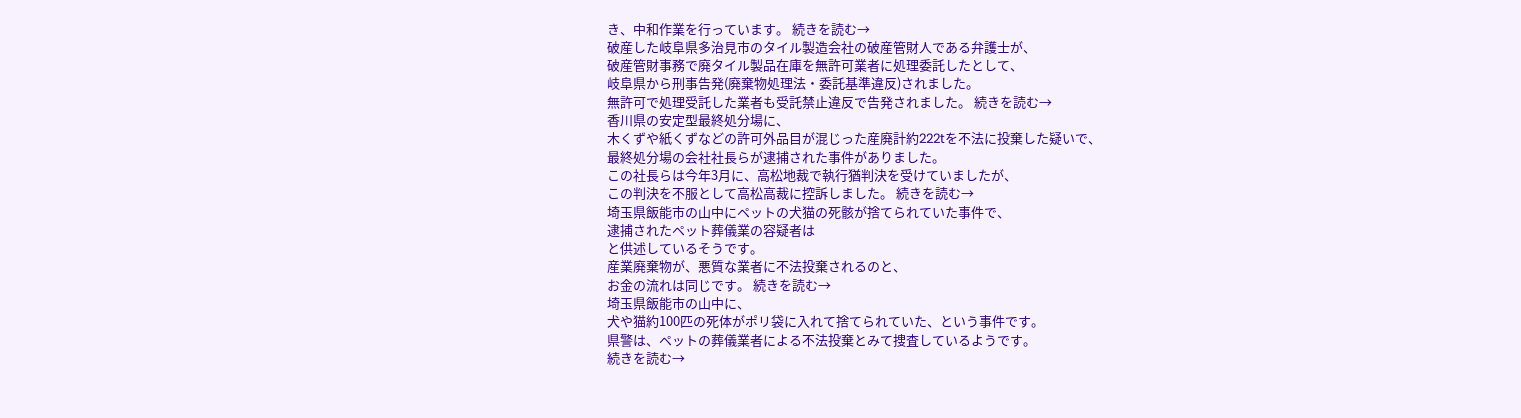き、中和作業を行っています。 続きを読む→
破産した岐阜県多治見市のタイル製造会社の破産管財人である弁護士が、
破産管財事務で廃タイル製品在庫を無許可業者に処理委託したとして、
岐阜県から刑事告発(廃棄物処理法・委託基準違反)されました。
無許可で処理受託した業者も受託禁止違反で告発されました。 続きを読む→
香川県の安定型最終処分場に、
木くずや紙くずなどの許可外品目が混じった産廃計約222tを不法に投棄した疑いで、
最終処分場の会社社長らが逮捕された事件がありました。
この社長らは今年3月に、高松地裁で執行猶判決を受けていましたが、
この判決を不服として高松高裁に控訴しました。 続きを読む→
埼玉県飯能市の山中にペットの犬猫の死骸が捨てられていた事件で、
逮捕されたペット葬儀業の容疑者は
と供述しているそうです。
産業廃棄物が、悪質な業者に不法投棄されるのと、
お金の流れは同じです。 続きを読む→
埼玉県飯能市の山中に、
犬や猫約100匹の死体がポリ袋に入れて捨てられていた、という事件です。
県警は、ペットの葬儀業者による不法投棄とみて捜査しているようです。
続きを読む→